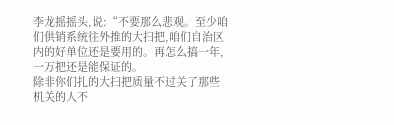李龙摇摇头,说:“不要那么悲观。至少咱们供销系统往外推的大扫把,咱们自治区内的好单位还是要用的。再怎么搞一年,一万把还是能保证的。
除非你们扎的大扫把质量不过关了那些机关的人不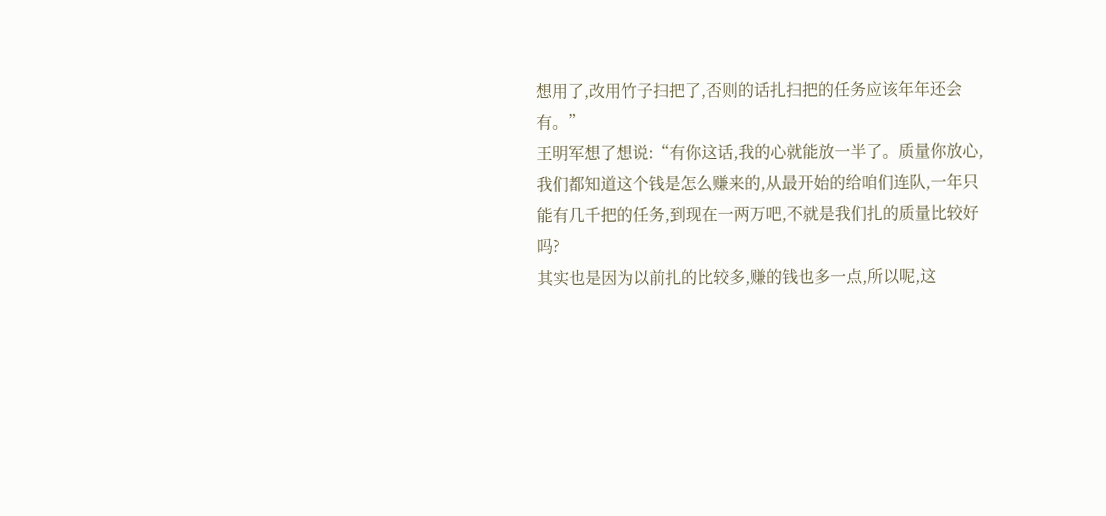想用了,改用竹子扫把了,否则的话扎扫把的任务应该年年还会有。”
王明军想了想说:“有你这话,我的心就能放一半了。质量你放心,我们都知道这个钱是怎么赚来的,从最开始的给咱们连队,一年只能有几千把的任务,到现在一两万吧,不就是我们扎的质量比较好吗?
其实也是因为以前扎的比较多,赚的钱也多一点,所以呢,这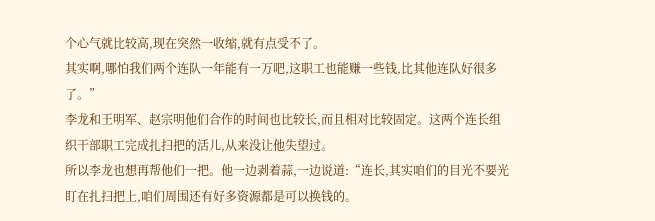个心气就比较高,现在突然一收缩,就有点受不了。
其实啊,哪怕我们两个连队一年能有一万吧,这职工也能赚一些钱,比其他连队好很多了。”
李龙和王明军、赵宗明他们合作的时间也比较长,而且相对比较固定。这两个连长组织干部职工完成扎扫把的活儿,从来没让他失望过。
所以李龙也想再帮他们一把。他一边剥着蒜,一边说道:“连长,其实咱们的目光不要光盯在扎扫把上,咱们周围还有好多资源都是可以换钱的。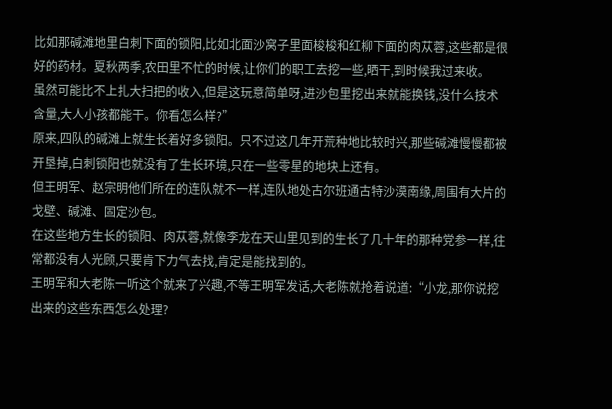比如那碱滩地里白刺下面的锁阳,比如北面沙窝子里面梭梭和红柳下面的肉苁蓉,这些都是很好的药材。夏秋两季,农田里不忙的时候,让你们的职工去挖一些,晒干,到时候我过来收。
虽然可能比不上扎大扫把的收入,但是这玩意简单呀,进沙包里挖出来就能换钱,没什么技术含量,大人小孩都能干。你看怎么样?”
原来,四队的碱滩上就生长着好多锁阳。只不过这几年开荒种地比较时兴,那些碱滩慢慢都被开垦掉,白刺锁阳也就没有了生长环境,只在一些零星的地块上还有。
但王明军、赵宗明他们所在的连队就不一样,连队地处古尔班通古特沙漠南缘,周围有大片的戈壁、碱滩、固定沙包。
在这些地方生长的锁阳、肉苁蓉,就像李龙在天山里见到的生长了几十年的那种党参一样,往常都没有人光顾,只要肯下力气去找,肯定是能找到的。
王明军和大老陈一听这个就来了兴趣,不等王明军发话,大老陈就抢着说道:“小龙,那你说挖出来的这些东西怎么处理?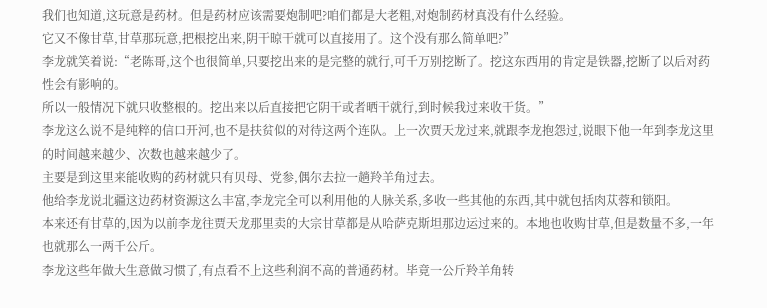我们也知道,这玩意是药材。但是药材应该需要炮制吧?咱们都是大老粗,对炮制药材真没有什么经验。
它又不像甘草,甘草那玩意,把根挖出来,阴干晾干就可以直接用了。这个没有那么简单吧?”
李龙就笑着说:“老陈哥,这个也很简单,只要挖出来的是完整的就行,可千万别挖断了。挖这东西用的肯定是铁器,挖断了以后对药性会有影响的。
所以一般情况下就只收整根的。挖出来以后直接把它阴干或者晒干就行,到时候我过来收干货。”
李龙这么说不是纯粹的信口开河,也不是扶贫似的对待这两个连队。上一次贾天龙过来,就跟李龙抱怨过,说眼下他一年到李龙这里的时间越来越少、次数也越来越少了。
主要是到这里来能收购的药材就只有贝母、党参,偶尔去拉一趟羚羊角过去。
他给李龙说北疆这边药材资源这么丰富,李龙完全可以利用他的人脉关系,多收一些其他的东西,其中就包括肉苁蓉和锁阳。
本来还有甘草的,因为以前李龙往贾天龙那里卖的大宗甘草都是从哈萨克斯坦那边运过来的。本地也收购甘草,但是数量不多,一年也就那么一两千公斤。
李龙这些年做大生意做习惯了,有点看不上这些利润不高的普通药材。毕竟一公斤羚羊角转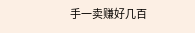手一卖赚好几百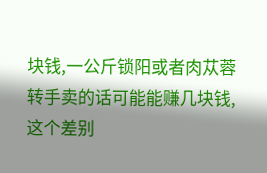块钱,一公斤锁阳或者肉苁蓉转手卖的话可能能赚几块钱,这个差别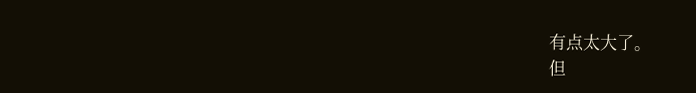有点太大了。
但